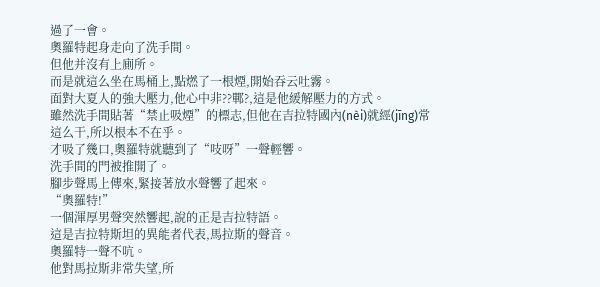過了一會。
奧羅特起身走向了洗手間。
但他并沒有上廁所。
而是就這么坐在馬桶上,點燃了一根煙,開始吞云吐霧。
面對大夏人的強大壓力,他心中非??鄲?,這是他緩解壓力的方式。
雖然洗手間貼著“禁止吸煙”的標志,但他在吉拉特國內(nèi)就經(jīng)常這么干,所以根本不在乎。
才吸了幾口,奧羅特就聽到了“吱呀”一聲輕響。
洗手間的門被推開了。
腳步聲馬上傳來,緊接著放水聲響了起來。
“奧羅特!”
一個渾厚男聲突然響起,說的正是吉拉特語。
這是吉拉特斯坦的異能者代表,馬拉斯的聲音。
奧羅特一聲不吭。
他對馬拉斯非常失望,所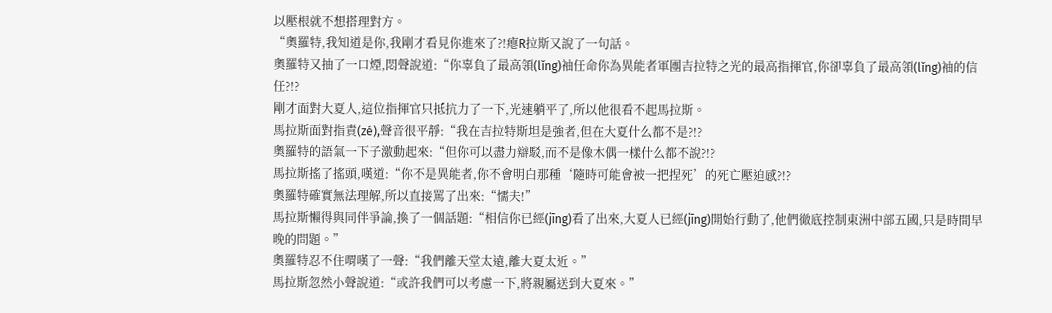以壓根就不想搭理對方。
“奧羅特,我知道是你,我剛才看見你進來了?!瘪R拉斯又說了一句話。
奧羅特又抽了一口煙,悶聲說道:“你辜負了最高領(lǐng)袖任命你為異能者軍團吉拉特之光的最高指揮官,你卻辜負了最高領(lǐng)袖的信任?!?
剛才面對大夏人,這位指揮官只抵抗力了一下,光速躺平了,所以他很看不起馬拉斯。
馬拉斯面對指責(zé),聲音很平靜:“我在吉拉特斯坦是強者,但在大夏什么都不是?!?
奧羅特的語氣一下子激動起來:“但你可以盡力辯駁,而不是像木偶一樣什么都不說?!?
馬拉斯搖了搖頭,嘆道:“你不是異能者,你不會明白那種‘隨時可能會被一把捏死’的死亡壓迫感?!?
奧羅特確實無法理解,所以直接罵了出來:“懦夫!”
馬拉斯懶得與同伴爭論,換了一個話題:“相信你已經(jīng)看了出來,大夏人已經(jīng)開始行動了,他們徹底控制東洲中部五國,只是時間早晚的問題。”
奧羅特忍不住喟嘆了一聲:“我們離天堂太遠,離大夏太近。”
馬拉斯忽然小聲說道:“或許我們可以考慮一下,將親屬送到大夏來。”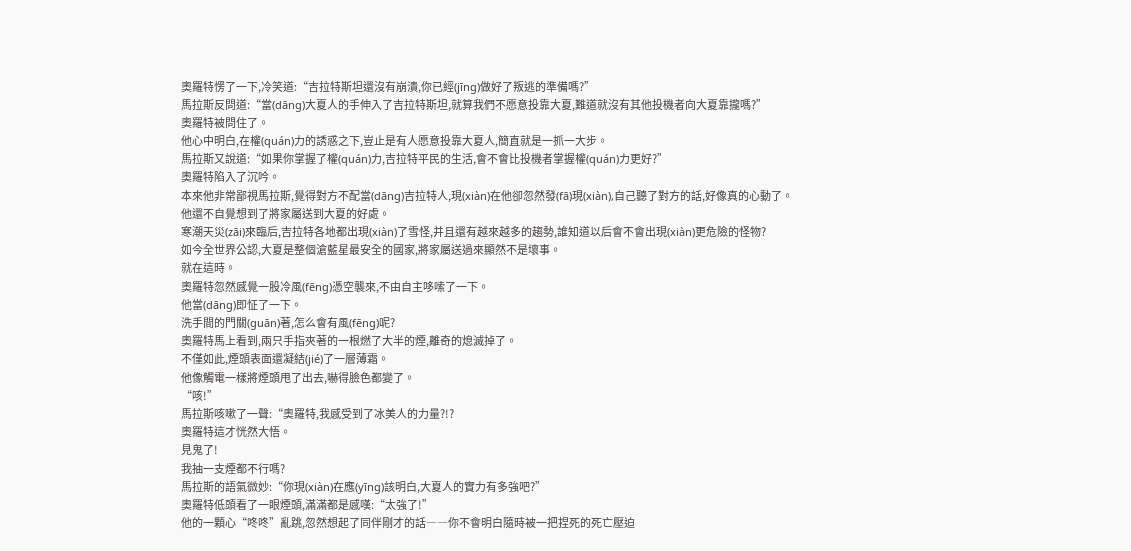奧羅特愣了一下,冷笑道:“吉拉特斯坦還沒有崩潰,你已經(jīng)做好了叛逃的準備嗎?”
馬拉斯反問道:“當(dāng)大夏人的手伸入了吉拉特斯坦,就算我們不愿意投靠大夏,難道就沒有其他投機者向大夏靠攏嗎?”
奧羅特被問住了。
他心中明白,在權(quán)力的誘惑之下,豈止是有人愿意投靠大夏人,簡直就是一抓一大步。
馬拉斯又說道:“如果你掌握了權(quán)力,吉拉特平民的生活,會不會比投機者掌握權(quán)力更好?”
奧羅特陷入了沉吟。
本來他非常鄙視馬拉斯,覺得對方不配當(dāng)吉拉特人,現(xiàn)在他卻忽然發(fā)現(xiàn),自己聽了對方的話,好像真的心動了。
他還不自覺想到了將家屬送到大夏的好處。
寒潮天災(zāi)來臨后,吉拉特各地都出現(xiàn)了雪怪,并且還有越來越多的趨勢,誰知道以后會不會出現(xiàn)更危險的怪物?
如今全世界公認,大夏是整個滄藍星最安全的國家,將家屬送過來顯然不是壞事。
就在這時。
奧羅特忽然感覺一股冷風(fēng)憑空襲來,不由自主哆嗦了一下。
他當(dāng)即怔了一下。
洗手間的門關(guān)著,怎么會有風(fēng)呢?
奧羅特馬上看到,兩只手指夾著的一根燃了大半的煙,離奇的熄滅掉了。
不僅如此,煙頭表面還凝結(jié)了一層薄霜。
他像觸電一樣將煙頭甩了出去,嚇得臉色都變了。
“咳!”
馬拉斯咳嗽了一聲:“奧羅特,我感受到了冰美人的力量?!?
奧羅特這才恍然大悟。
見鬼了!
我抽一支煙都不行嗎?
馬拉斯的語氣微妙:“你現(xiàn)在應(yīng)該明白,大夏人的實力有多強吧?”
奧羅特低頭看了一眼煙頭,滿滿都是感嘆:“太強了!”
他的一顆心“咚咚”亂跳,忽然想起了同伴剛才的話――你不會明白隨時被一把捏死的死亡壓迫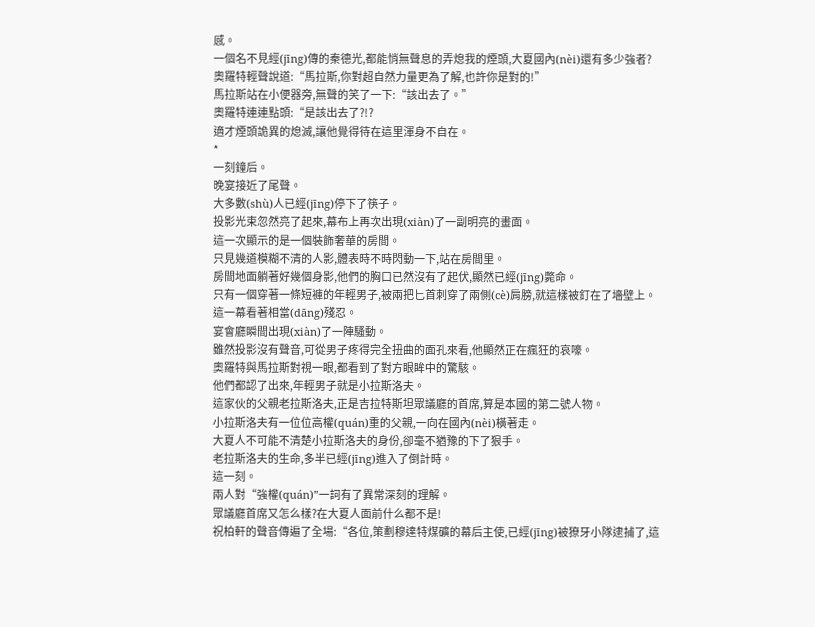感。
一個名不見經(jīng)傳的秦德光,都能悄無聲息的弄熄我的煙頭,大夏國內(nèi)還有多少強者?
奧羅特輕聲說道:“馬拉斯,你對超自然力量更為了解,也許你是對的!”
馬拉斯站在小便器旁,無聲的笑了一下:“該出去了。”
奧羅特連連點頭:“是該出去了?!?
適才煙頭詭異的熄滅,讓他覺得待在這里渾身不自在。
*
一刻鐘后。
晚宴接近了尾聲。
大多數(shù)人已經(jīng)停下了筷子。
投影光束忽然亮了起來,幕布上再次出現(xiàn)了一副明亮的畫面。
這一次顯示的是一個裝飾奢華的房間。
只見幾道模糊不清的人影,體表時不時閃動一下,站在房間里。
房間地面躺著好幾個身影,他們的胸口已然沒有了起伏,顯然已經(jīng)斃命。
只有一個穿著一條短褲的年輕男子,被兩把匕首刺穿了兩側(cè)肩膀,就這樣被釘在了墻壁上。
這一幕看著相當(dāng)殘忍。
宴會廳瞬間出現(xiàn)了一陣騷動。
雖然投影沒有聲音,可從男子疼得完全扭曲的面孔來看,他顯然正在瘋狂的哀嚎。
奧羅特與馬拉斯對視一眼,都看到了對方眼眸中的驚駭。
他們都認了出來,年輕男子就是小拉斯洛夫。
這家伙的父親老拉斯洛夫,正是吉拉特斯坦眾議廳的首席,算是本國的第二號人物。
小拉斯洛夫有一位位高權(quán)重的父親,一向在國內(nèi)橫著走。
大夏人不可能不清楚小拉斯洛夫的身份,卻毫不猶豫的下了狠手。
老拉斯洛夫的生命,多半已經(jīng)進入了倒計時。
這一刻。
兩人對“強權(quán)”一詞有了異常深刻的理解。
眾議廳首席又怎么樣?在大夏人面前什么都不是!
祝柏軒的聲音傳遍了全場:“各位,策劃穆達特煤礦的幕后主使,已經(jīng)被獠牙小隊逮捕了,這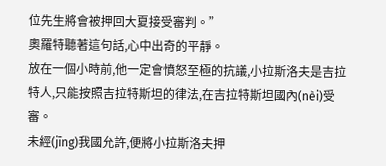位先生將會被押回大夏接受審判。”
奧羅特聽著這句話,心中出奇的平靜。
放在一個小時前,他一定會憤怒至極的抗議,小拉斯洛夫是吉拉特人,只能按照吉拉特斯坦的律法,在吉拉特斯坦國內(nèi)受審。
未經(jīng)我國允許,便將小拉斯洛夫押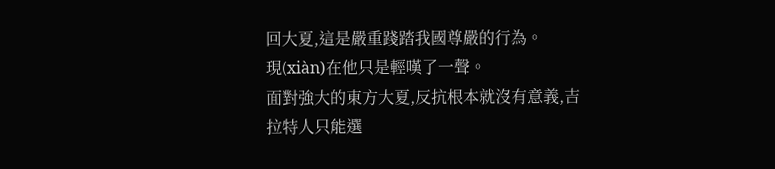回大夏,這是嚴重踐踏我國尊嚴的行為。
現(xiàn)在他只是輕嘆了一聲。
面對強大的東方大夏,反抗根本就沒有意義,吉拉特人只能選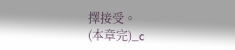擇接受。
(本章完)_c